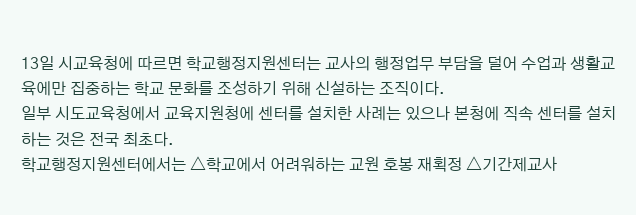13일 시교육청에 따르면 학교행정지원센터는 교사의 행정업무 부담을 덜어 수업과 생활교육에만 집중하는 학교 문화를 조성하기 위해 신설하는 조직이다.
일부 시도교육청에서 교육지원청에 센터를 설치한 사례는 있으나 본청에 직속 센터를 설치하는 것은 전국 최초다.
학교행정지원센터에서는 △학교에서 어려워하는 교원 호봉 재획정 △기간제교사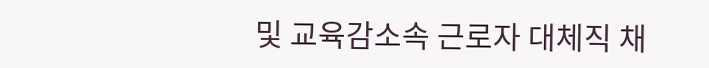및 교육감소속 근로자 대체직 채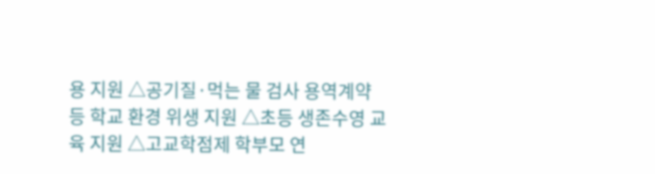용 지원 △공기질·먹는 물 검사 용역계약 등 학교 환경 위생 지원 △초등 생존수영 교육 지원 △고교학점제 학부모 연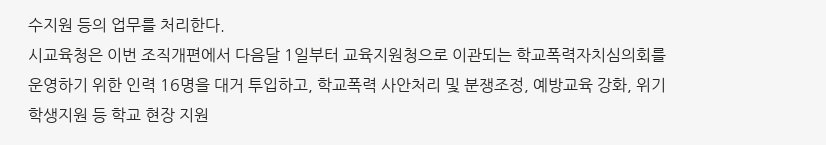수지원 등의 업무를 처리한다.
시교육청은 이번 조직개편에서 다음달 1일부터 교육지원청으로 이관되는 학교폭력자치심의회를 운영하기 위한 인력 16명을 대거 투입하고, 학교폭력 사안처리 및 분쟁조정, 예방교육 강화, 위기학생지원 등 학교 현장 지원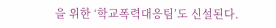을 위한 ‘학교폭력대응팀’도 신설된다.